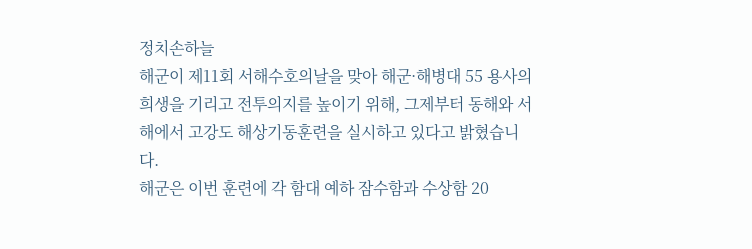정치손하늘
해군이 제11회 서해수호의날을 맞아 해군·해병대 55 용사의 희생을 기리고 전투의지를 높이기 위해, 그제부터 동해와 서해에서 고강도 해상기동훈련을 실시하고 있다고 밝혔습니다.
해군은 이번 훈련에 각 함대 예하 잠수함과 수상함 20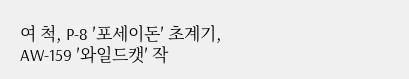여 척, P-8 ′포세이돈′ 초계기, AW-159 ′와일드캣′ 작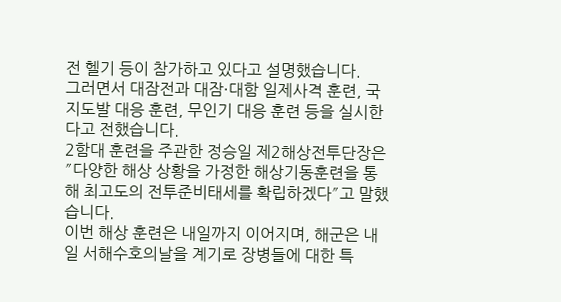전 헬기 등이 참가하고 있다고 설명했습니다.
그러면서 대잠전과 대잠·대함 일제사격 훈련, 국지도발 대응 훈련, 무인기 대응 훈련 등을 실시한다고 전했습니다.
2함대 훈련을 주관한 정승일 제2해상전투단장은 ″다양한 해상 상황을 가정한 해상기동훈련을 통해 최고도의 전투준비태세를 확립하겠다″고 말했습니다.
이번 해상 훈련은 내일까지 이어지며, 해군은 내일 서해수호의날을 계기로 장병들에 대한 특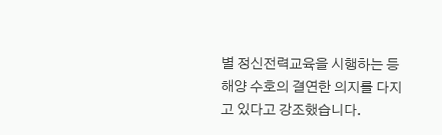별 정신전력교육을 시행하는 등 해양 수호의 결연한 의지를 다지고 있다고 강조했습니다.